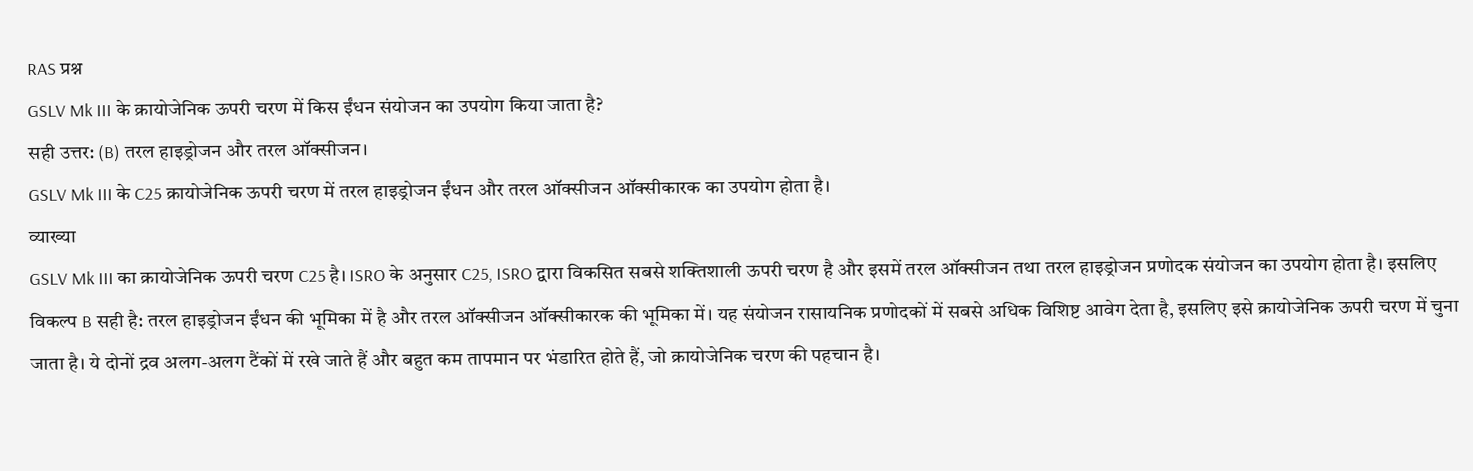RAS प्रश्न
GSLV Mk III के क्रायोजेनिक ऊपरी चरण में किस ईंधन संयोजन का उपयोग किया जाता है?
सही उत्तर: (B) तरल हाइड्रोजन और तरल ऑक्सीजन।
GSLV Mk III के C25 क्रायोजेनिक ऊपरी चरण में तरल हाइड्रोजन ईंधन और तरल ऑक्सीजन ऑक्सीकारक का उपयोग होता है।
व्याख्या
GSLV Mk III का क्रायोजेनिक ऊपरी चरण C25 है। ISRO के अनुसार C25, ISRO द्वारा विकसित सबसे शक्तिशाली ऊपरी चरण है और इसमें तरल ऑक्सीजन तथा तरल हाइड्रोजन प्रणोदक संयोजन का उपयोग होता है। इसलिए विकल्प B सही है: तरल हाइड्रोजन ईंधन की भूमिका में है और तरल ऑक्सीजन ऑक्सीकारक की भूमिका में। यह संयोजन रासायनिक प्रणोदकों में सबसे अधिक विशिष्ट आवेग देता है, इसलिए इसे क्रायोजेनिक ऊपरी चरण में चुना जाता है। ये दोनों द्रव अलग-अलग टैंकों में रखे जाते हैं और बहुत कम तापमान पर भंडारित होते हैं, जो क्रायोजेनिक चरण की पहचान है।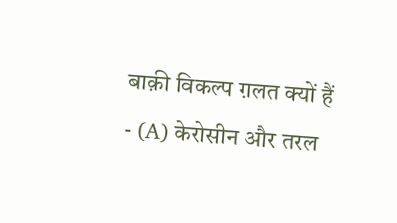बाक़ी विकल्प ग़लत क्यों हैं
- (A) केरोसीन और तरल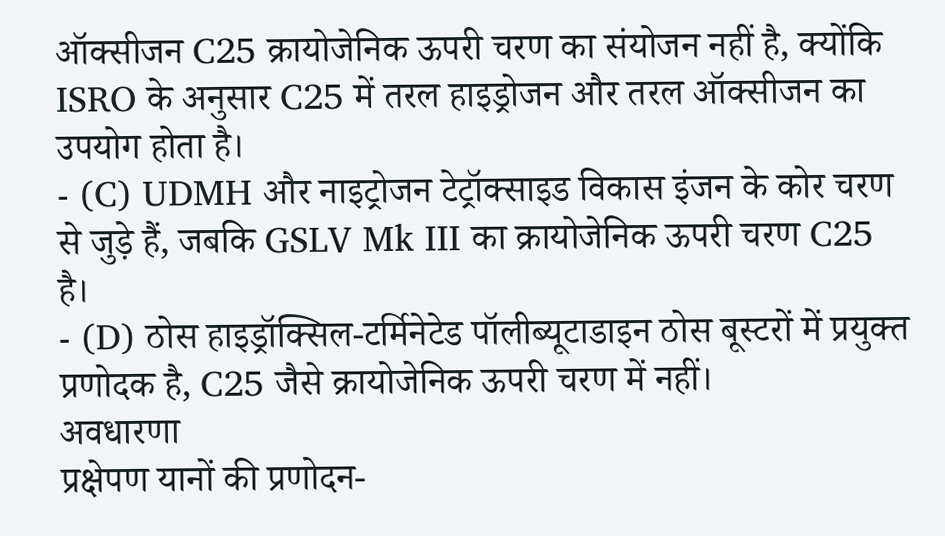ऑक्सीजन C25 क्रायोजेनिक ऊपरी चरण का संयोजन नहीं है, क्योंकि ISRO के अनुसार C25 में तरल हाइड्रोजन और तरल ऑक्सीजन का उपयोग होता है।
- (C) UDMH और नाइट्रोजन टेट्रॉक्साइड विकास इंजन के कोर चरण से जुड़े हैं, जबकि GSLV Mk III का क्रायोजेनिक ऊपरी चरण C25 है।
- (D) ठोस हाइड्रॉक्सिल-टर्मिनेटेड पॉलीब्यूटाडाइन ठोस बूस्टरों में प्रयुक्त प्रणोदक है, C25 जैसे क्रायोजेनिक ऊपरी चरण में नहीं।
अवधारणा
प्रक्षेपण यानों की प्रणोदन-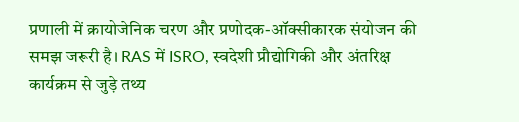प्रणाली में क्रायोजेनिक चरण और प्रणोदक-ऑक्सीकारक संयोजन की समझ जरूरी है। RAS में ISRO, स्वदेशी प्रौद्योगिकी और अंतरिक्ष कार्यक्रम से जुड़े तथ्य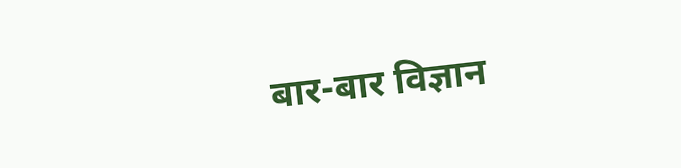बार-बार विज्ञान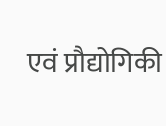एवं प्रौद्योगिकी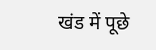खंड में पूछे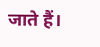जाते हैं।